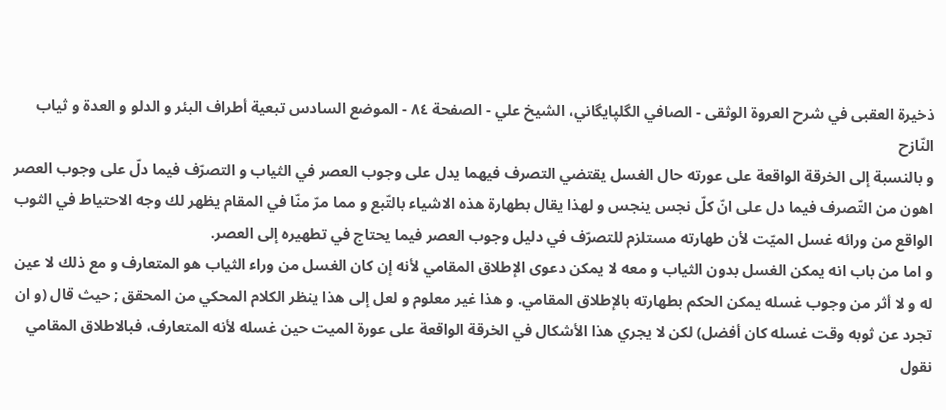ذخيرة العقبى في شرح العروة الوثقى - الصافي الگلپايگاني، الشيخ علي - الصفحة ٨٤ - الموضع السادس تبعية أطراف البئر و الدلو و العدة و ثياب النّازح
و بالنسبة إلى الخرقة الواقعة على عورته حال الغسل يقتضي التصرف فيهما يدل على وجوب العصر في الثياب و التصرّف فيما دلّ على وجوب العصر اهون من التّصرف فيما دل على انّ كلّ نجس ينجس و لهذا يقال بطهارة هذه الاشياء بالتّبع و مما مرّ منّا في المقام يظهر لك وجه الاحتياط في الثوب الواقع من ورائه غسل الميّت لأن طهارته مستلزم للتصرّف في دليل وجوب العصر فيما يحتاج في تطهيره إلى العصر.
و اما من باب انه يمكن الغسل بدون الثياب و معه لا يمكن دعوى الإطلاق المقامي لأنه إن كان الغسل من وراء الثياب هو المتعارف و مع ذلك لا عين له و لا أثر من وجوب غسله يمكن الحكم بطهارته بالإطلاق المقامي. و هذا غير معلوم و لعل إلى هذا ينظر الكلام المحكي من المحقق ; حيث قال (و ان تجرد عن ثوبه وقت غسله كان أفضل) لكن لا يجري هذا الأشكال في الخرقة الواقعة على عورة الميت حين غسله لأنه المتعارف، فبالاطلاق المقامي نقول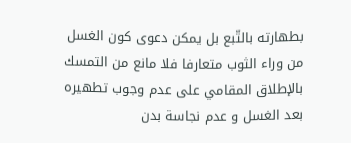بطهارته بالتّبع بل يمكن دعوى كون الغسل من وراء الثوب متعارفا فلا مانع من التمسك بالإطلاق المقامي على عدم وجوب تطهيره بعد الغسل و عدم نجاسة بدن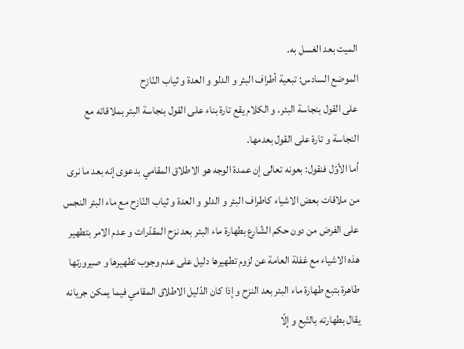الميت بعد الغسل به.
الموضع السادس: تبعية أطراف البئر و الدلو و العدة و ثياب النّازح
على القول بنجاسة البئر. و الكلام يقع تارة بناء على القول بنجاسة البئر بملاقاته مع النجاسة و تارة على القول بعدمها.
أما الأوّل فنقول: بعونه تعالى إن عمدة الوجه هو الاطلاق المقامي بدعوى إنه بعد ما نرى من ملاقات بعض الاشياء كاطراف البئر و الدلو و العدة و ثياب النّازح مع ماء البئر النجس على الفرض من دون حكم الشّارع بطهارة ماء البئر بعد نزح المقدّرات و عدم الامر بتطهير هذه الاشياء مع غفلة العامة عن لزوم تطهيرها دليل على عدم وجوب تطهيرها و صيرورتها طاهرة بتبع طهارة ماء البئر بعد النزح و إذا كان الدّليل الاطلاق المقامي فيما يمكن جريانه يقال بطهارته بالتّبع و إلّا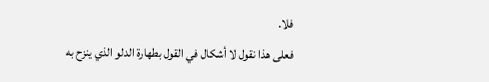فلا.
فعلى هذا نقول لا أشكال في القول بطهارة الدلو الذي ينزح به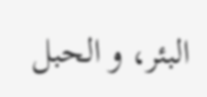البئر، و الحبل